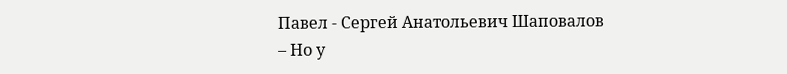Павел - Сергей Анатольевич Шаповалов
– Но у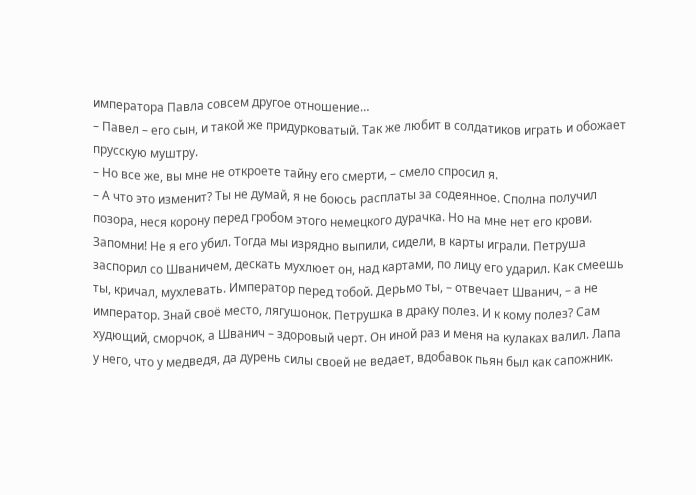императора Павла совсем другое отношение…
– Павел – его сын, и такой же придурковатый. Так же любит в солдатиков играть и обожает прусскую муштру.
– Но все же, вы мне не откроете тайну его смерти, – смело спросил я.
– А что это изменит? Ты не думай, я не боюсь расплаты за содеянное. Сполна получил позора, неся корону перед гробом этого немецкого дурачка. Но на мне нет его крови. Запомни! Не я его убил. Тогда мы изрядно выпили, сидели, в карты играли. Петруша заспорил со Шваничем, дескать мухлюет он, над картами, по лицу его ударил. Как смеешь ты, кричал, мухлевать. Император перед тобой. Дерьмо ты, – отвечает Шванич, – а не император. Знай своё место, лягушонок. Петрушка в драку полез. И к кому полез? Сам худющий, сморчок, а Шванич – здоровый черт. Он иной раз и меня на кулаках валил. Лапа у него, что у медведя, да дурень силы своей не ведает, вдобавок пьян был как сапожник.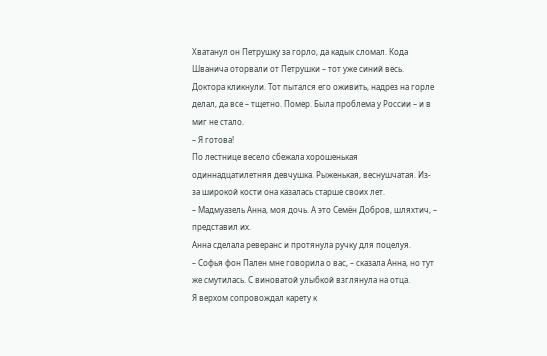Хватанул он Петрушку за горло, да кадык сломал. Кода Шванича оторвали от Петрушки – тот уже синий весь. Доктора кликнули. Тот пытался его оживить, надрез на горле делал, да все – тщетно. Помер. Была проблема у России – и в миг не стало.
– Я готова!
По лестнице весело сбежала хорошенькая одиннадцатилетняя девчушка. Рыженькая, веснушчатая. Из-за широкой кости она казалась старше своих лет.
– Мадмуазель Анна, моя дочь. А это Семён Добров, шляхтич, – представил их.
Анна сделала реверанс и протянула ручку для поцелуя.
– Софья фон Пален мне говорила о вас, – сказала Анна, но тут же смутилась. С виноватой улыбкой взглянула на отца.
Я верхом сопровождал карету к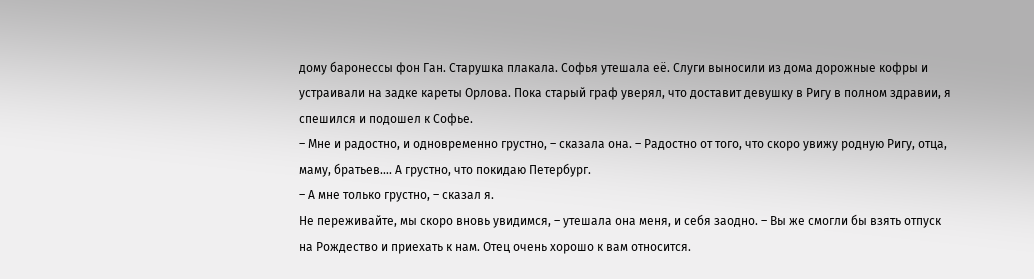дому баронессы фон Ган. Старушка плакала. Софья утешала её. Слуги выносили из дома дорожные кофры и устраивали на задке кареты Орлова. Пока старый граф уверял, что доставит девушку в Ригу в полном здравии, я спешился и подошел к Софье.
– Мне и радостно, и одновременно грустно, – сказала она. – Радостно от того, что скоро увижу родную Ригу, отца, маму, братьев…. А грустно, что покидаю Петербург.
– А мне только грустно, – сказал я.
Не переживайте, мы скоро вновь увидимся, – утешала она меня, и себя заодно. – Вы же смогли бы взять отпуск на Рождество и приехать к нам. Отец очень хорошо к вам относится.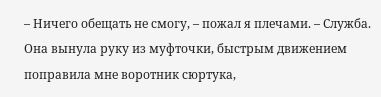– Ничего обещать не смогу, – пожал я плечами. – Служба.
Она вынула руку из муфточки, быстрым движением поправила мне воротник сюртука,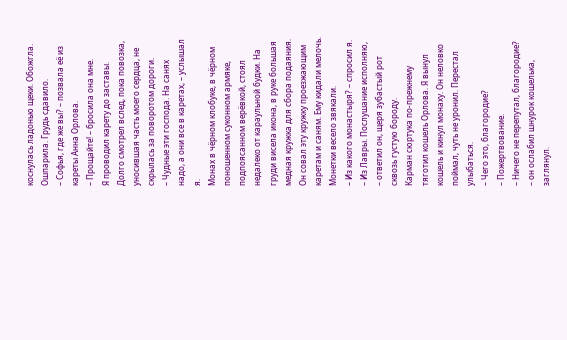коснулась ладонью щеки. Обожгла. Ошпарила. Грудь сдавило.
– Софья, где же вы? – позвала её из кареты Анна Орлова.
– Прощайте! – бросила она мне.
Я проводил карету до заставы. Долго смотрел вслед, пока повозка, уносившая часть моего сердца, не скрылась за поворотом дороги.
– Чудные эти господа. На санях надо, а они все в каретах, – услышал я.
Монах в чёрном клобуке, в чёрном поношенном суконном армяке, подпоясанном верёвкой, стоял недалеко от караульной будки. На груди висела икона, в руке большая медная кружка для сбора подаяния. Он совал эту кружку проезжающим каретам и саням. Ему кидали мелочь. Монетки весело звякали.
– Из какого монастыря? – спросил я.
– Из Лавры. Послушание исполняю, – ответил он, щеря зубастый рот сквозь густую бороду.
Карман сюртука по-прежнему тяготил кошель Орлова. Я вынул кошель и кинул монаху. Он неловко поймал, чуть не уронил. Перестал улыбаться.
– Чего это, благородие?
– Пожертвование.
– Ничего не перепутал, благородие? – он ослабил шнурок кошелька, заглянул.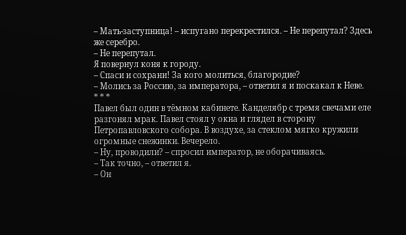– Мать-заступница! – испугано перекрестился. – Не перепутал? Здесь же серебро.
– Не перепутал.
Я повернул коня к городу.
– Спаси и сохрани! За кого молиться, благородие?
– Молись за Россию, за императора, – ответил я и поскакал к Неве.
* * *
Павел был один в тёмном кабинете. Канделябр с тремя свечами еле разгонял мрак. Павел стоял у окна и глядел в сторону Петропавловского собора. В воздухе, за стеклом мягко кружили огромные снежинки. Вечерело.
– Ну, проводили? – спросил император, не оборачиваясь.
– Так точно, – ответил я.
– Он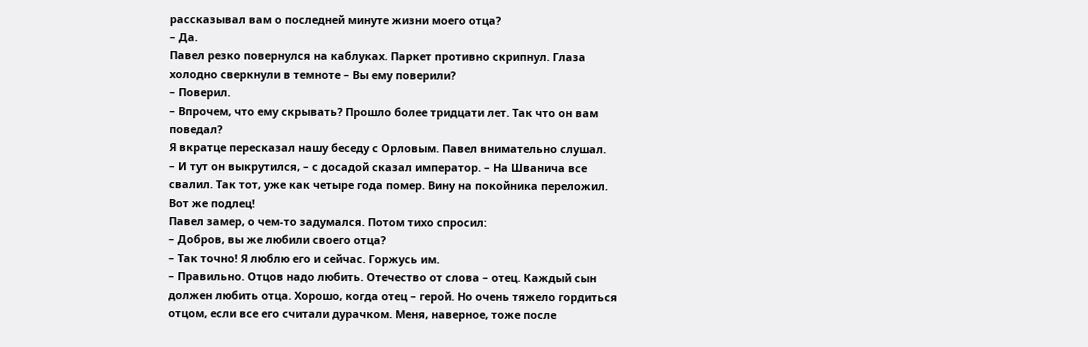рассказывал вам о последней минуте жизни моего отца?
– Да.
Павел резко повернулся на каблуках. Паркет противно скрипнул. Глаза холодно сверкнули в темноте – Вы ему поверили?
– Поверил.
– Впрочем, что ему скрывать? Прошло более тридцати лет. Так что он вам поведал?
Я вкратце пересказал нашу беседу с Орловым. Павел внимательно слушал.
– И тут он выкрутился, – с досадой сказал император. – На Шванича все свалил. Так тот, уже как четыре года помер. Вину на покойника переложил. Вот же подлец!
Павел замер, о чем-то задумался. Потом тихо спросил:
– Добров, вы же любили своего отца?
– Так точно! Я люблю его и сейчас. Горжусь им.
– Правильно. Отцов надо любить. Отечество от слова – отец. Каждый сын должен любить отца. Хорошо, когда отец – герой. Но очень тяжело гордиться отцом, если все его считали дурачком. Меня, наверное, тоже после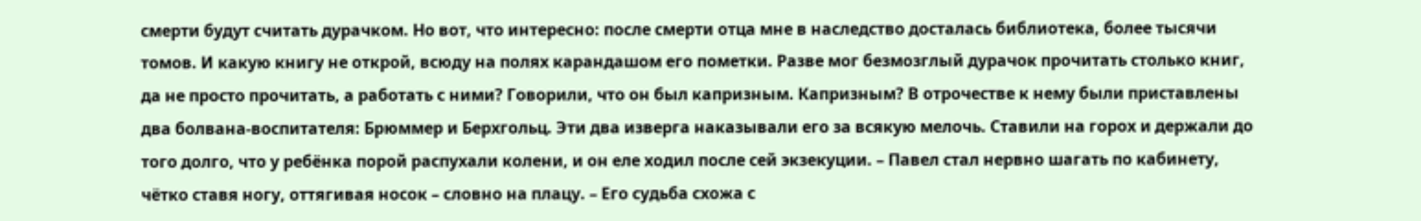смерти будут считать дурачком. Но вот, что интересно: после смерти отца мне в наследство досталась библиотека, более тысячи томов. И какую книгу не открой, всюду на полях карандашом его пометки. Разве мог безмозглый дурачок прочитать столько книг, да не просто прочитать, а работать с ними? Говорили, что он был капризным. Капризным? В отрочестве к нему были приставлены два болвана-воспитателя: Брюммер и Берхгольц. Эти два изверга наказывали его за всякую мелочь. Ставили на горох и держали до того долго, что у ребёнка порой распухали колени, и он еле ходил после сей экзекуции. – Павел стал нервно шагать по кабинету, чётко ставя ногу, оттягивая носок – словно на плацу. – Его судьба схожа с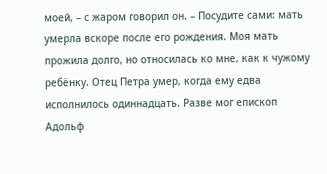моей, – с жаром говорил он. – Посудите сами: мать умерла вскоре после его рождения. Моя мать прожила долго, но относилась ко мне, как к чужому ребёнку. Отец Петра умер, когда ему едва исполнилось одиннадцать. Разве мог епископ Адольф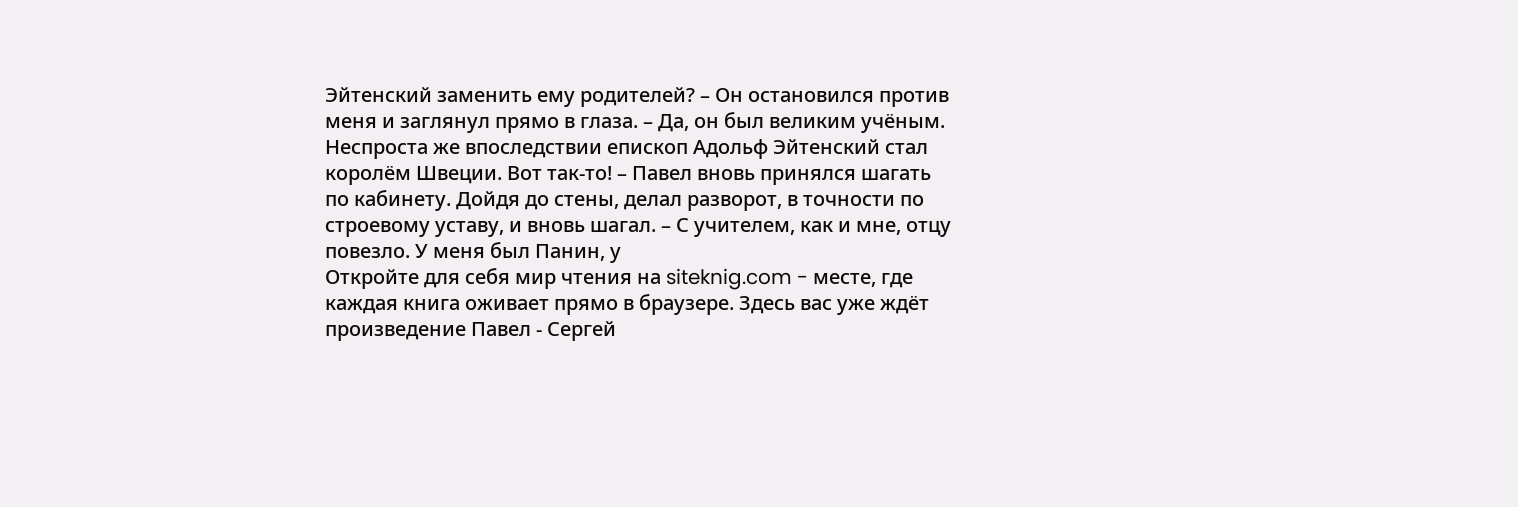Эйтенский заменить ему родителей? – Он остановился против меня и заглянул прямо в глаза. – Да, он был великим учёным. Неспроста же впоследствии епископ Адольф Эйтенский стал королём Швеции. Вот так-то! – Павел вновь принялся шагать по кабинету. Дойдя до стены, делал разворот, в точности по строевому уставу, и вновь шагал. – С учителем, как и мне, отцу повезло. У меня был Панин, у
Откройте для себя мир чтения на siteknig.com - месте, где каждая книга оживает прямо в браузере. Здесь вас уже ждёт произведение Павел - Сергей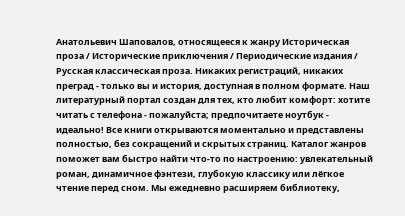Анатольевич Шаповалов, относящееся к жанру Историческая проза / Исторические приключения / Периодические издания / Русская классическая проза. Никаких регистраций, никаких преград - только вы и история, доступная в полном формате. Наш литературный портал создан для тех, кто любит комфорт: хотите читать с телефона - пожалуйста; предпочитаете ноутбук - идеально! Все книги открываются моментально и представлены полностью, без сокращений и скрытых страниц. Каталог жанров поможет вам быстро найти что-то по настроению: увлекательный роман, динамичное фэнтези, глубокую классику или лёгкое чтение перед сном. Мы ежедневно расширяем библиотеку,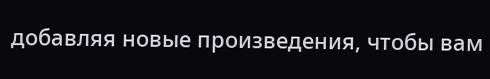добавляя новые произведения, чтобы вам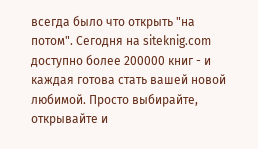всегда было что открыть "на потом". Сегодня на siteknig.com доступно более 200000 книг - и каждая готова стать вашей новой любимой. Просто выбирайте, открывайте и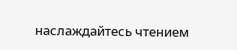наслаждайтесь чтением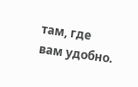там, где вам удобно.